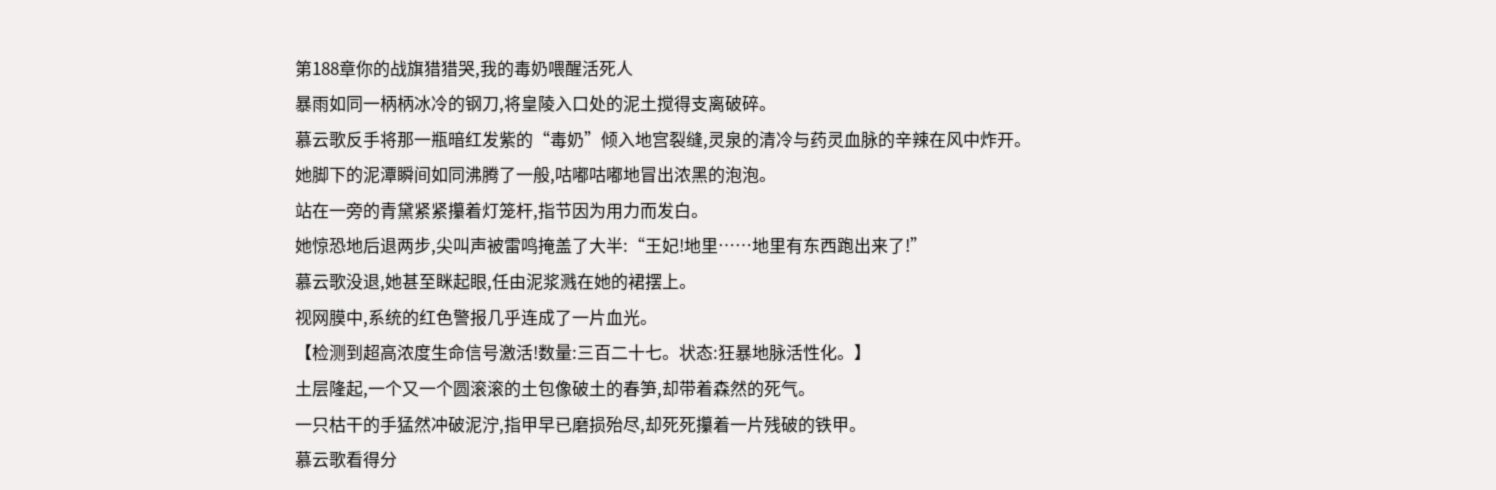第188章你的战旗猎猎哭,我的毒奶喂醒活死人
暴雨如同一柄柄冰冷的钢刀,将皇陵入口处的泥土搅得支离破碎。
慕云歌反手将那一瓶暗红发紫的“毒奶”倾入地宫裂缝,灵泉的清冷与药灵血脉的辛辣在风中炸开。
她脚下的泥潭瞬间如同沸腾了一般,咕嘟咕嘟地冒出浓黑的泡泡。
站在一旁的青黛紧紧攥着灯笼杆,指节因为用力而发白。
她惊恐地后退两步,尖叫声被雷鸣掩盖了大半:“王妃!地里……地里有东西跑出来了!”
慕云歌没退,她甚至眯起眼,任由泥浆溅在她的裙摆上。
视网膜中,系统的红色警报几乎连成了一片血光。
【检测到超高浓度生命信号激活!数量:三百二十七。状态:狂暴地脉活性化。】
土层隆起,一个又一个圆滚滚的土包像破土的春笋,却带着森然的死气。
一只枯干的手猛然冲破泥泞,指甲早已磨损殆尽,却死死攥着一片残破的铁甲。
慕云歌看得分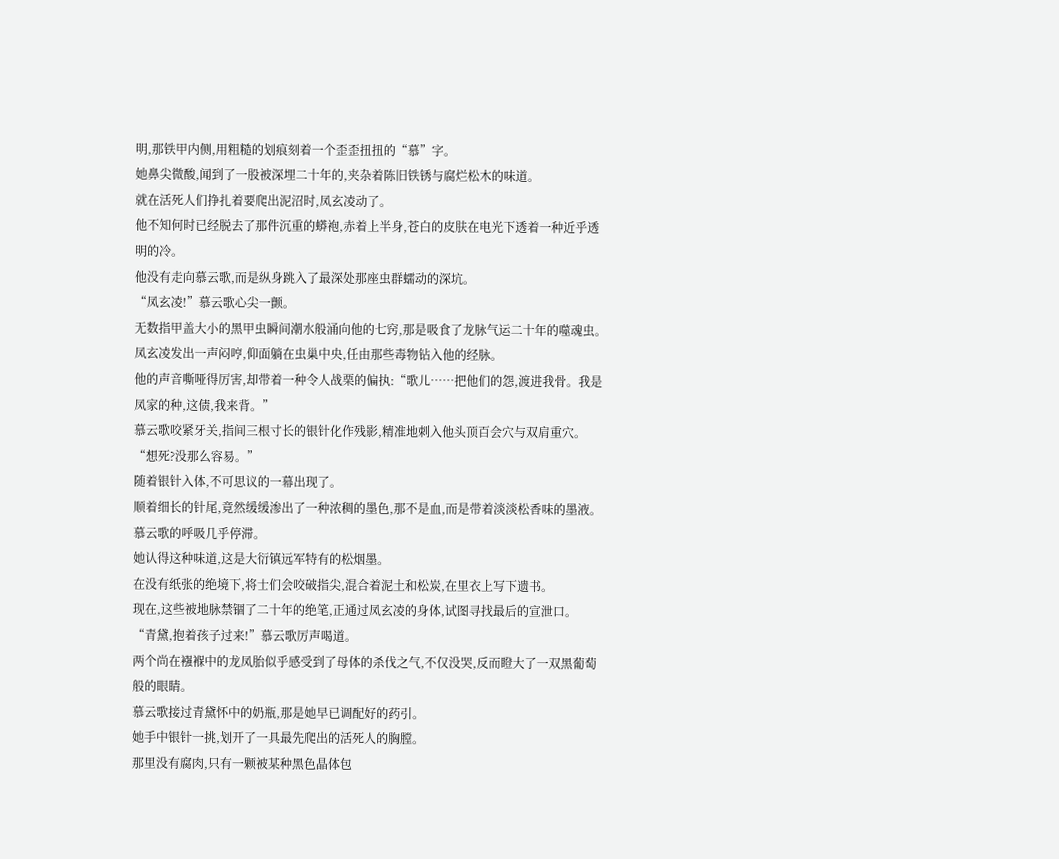明,那铁甲内侧,用粗糙的划痕刻着一个歪歪扭扭的“慕”字。
她鼻尖微酸,闻到了一股被深埋二十年的,夹杂着陈旧铁锈与腐烂松木的味道。
就在活死人们挣扎着要爬出泥沼时,凤玄凌动了。
他不知何时已经脱去了那件沉重的蟒袍,赤着上半身,苍白的皮肤在电光下透着一种近乎透明的冷。
他没有走向慕云歌,而是纵身跳入了最深处那座虫群蠕动的深坑。
“凤玄凌!”慕云歌心尖一颤。
无数指甲盖大小的黑甲虫瞬间潮水般涌向他的七窍,那是吸食了龙脉气运二十年的噬魂虫。
凤玄凌发出一声闷哼,仰面躺在虫巢中央,任由那些毒物钻入他的经脉。
他的声音嘶哑得厉害,却带着一种令人战栗的偏执:“歌儿……把他们的怨,渡进我骨。我是凤家的种,这债,我来背。”
慕云歌咬紧牙关,指间三根寸长的银针化作残影,精准地刺入他头顶百会穴与双肩重穴。
“想死?没那么容易。”
随着银针入体,不可思议的一幕出现了。
顺着细长的针尾,竟然缓缓渗出了一种浓稠的墨色,那不是血,而是带着淡淡松香味的墨液。
慕云歌的呼吸几乎停滞。
她认得这种味道,这是大衍镇远军特有的松烟墨。
在没有纸张的绝境下,将士们会咬破指尖,混合着泥土和松炭,在里衣上写下遗书。
现在,这些被地脉禁锢了二十年的绝笔,正通过凤玄凌的身体,试图寻找最后的宣泄口。
“青黛,抱着孩子过来!”慕云歌厉声喝道。
两个尚在襁褓中的龙凤胎似乎感受到了母体的杀伐之气,不仅没哭,反而瞪大了一双黑葡萄般的眼睛。
慕云歌接过青黛怀中的奶瓶,那是她早已调配好的药引。
她手中银针一挑,划开了一具最先爬出的活死人的胸膛。
那里没有腐肉,只有一颗被某种黑色晶体包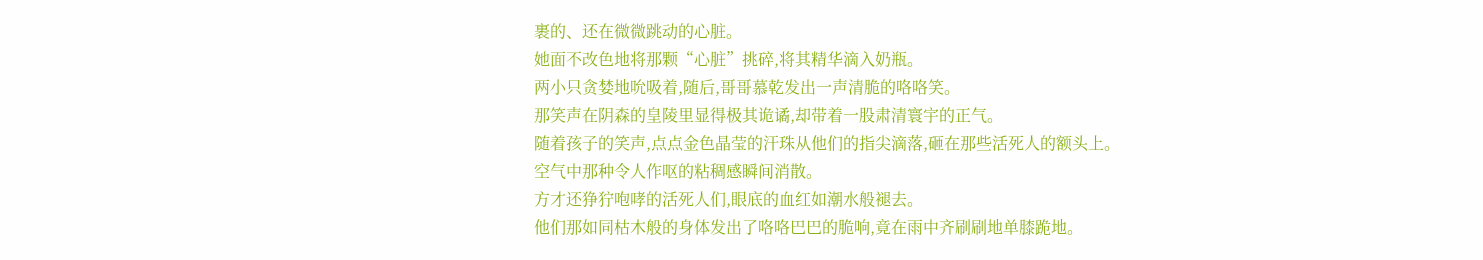裹的、还在微微跳动的心脏。
她面不改色地将那颗“心脏”挑碎,将其精华滴入奶瓶。
两小只贪婪地吮吸着,随后,哥哥慕乾发出一声清脆的咯咯笑。
那笑声在阴森的皇陵里显得极其诡谲,却带着一股肃清寰宇的正气。
随着孩子的笑声,点点金色晶莹的汗珠从他们的指尖滴落,砸在那些活死人的额头上。
空气中那种令人作呕的粘稠感瞬间消散。
方才还狰狞咆哮的活死人们,眼底的血红如潮水般褪去。
他们那如同枯木般的身体发出了咯咯巴巴的脆响,竟在雨中齐刷刷地单膝跪地。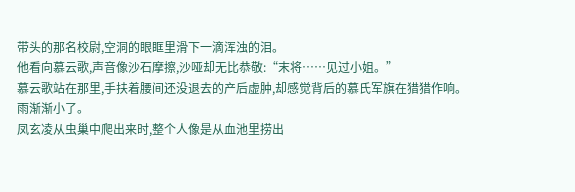带头的那名校尉,空洞的眼眶里滑下一滴浑浊的泪。
他看向慕云歌,声音像沙石摩擦,沙哑却无比恭敬:“末将……见过小姐。”
慕云歌站在那里,手扶着腰间还没退去的产后虚肿,却感觉背后的慕氏军旗在猎猎作响。
雨渐渐小了。
凤玄凌从虫巢中爬出来时,整个人像是从血池里捞出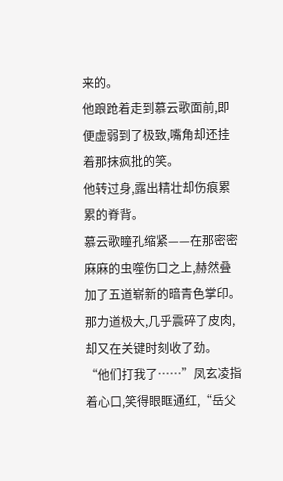来的。
他踉跄着走到慕云歌面前,即便虚弱到了极致,嘴角却还挂着那抹疯批的笑。
他转过身,露出精壮却伤痕累累的脊背。
慕云歌瞳孔缩紧——在那密密麻麻的虫噬伤口之上,赫然叠加了五道崭新的暗青色掌印。
那力道极大,几乎震碎了皮肉,却又在关键时刻收了劲。
“他们打我了……”凤玄凌指着心口,笑得眼眶通红,“岳父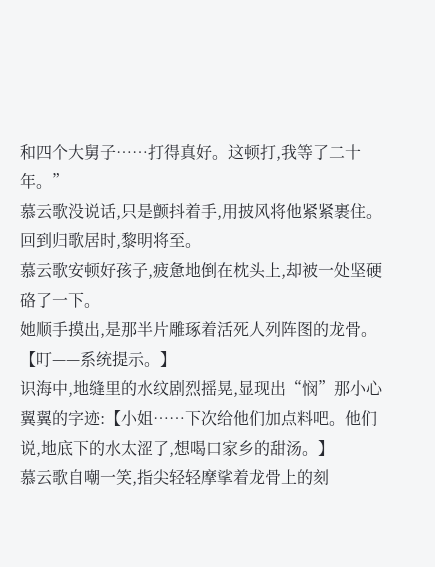和四个大舅子……打得真好。这顿打,我等了二十年。”
慕云歌没说话,只是颤抖着手,用披风将他紧紧裹住。
回到归歌居时,黎明将至。
慕云歌安顿好孩子,疲惫地倒在枕头上,却被一处坚硬硌了一下。
她顺手摸出,是那半片雕琢着活死人列阵图的龙骨。
【叮——系统提示。】
识海中,地缝里的水纹剧烈摇晃,显现出“悯”那小心翼翼的字迹:【小姐……下次给他们加点料吧。他们说,地底下的水太涩了,想喝口家乡的甜汤。】
慕云歌自嘲一笑,指尖轻轻摩挲着龙骨上的刻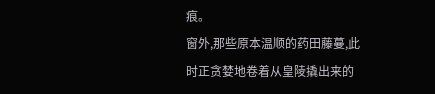痕。
窗外,那些原本温顺的药田藤蔓,此时正贪婪地卷着从皇陵撬出来的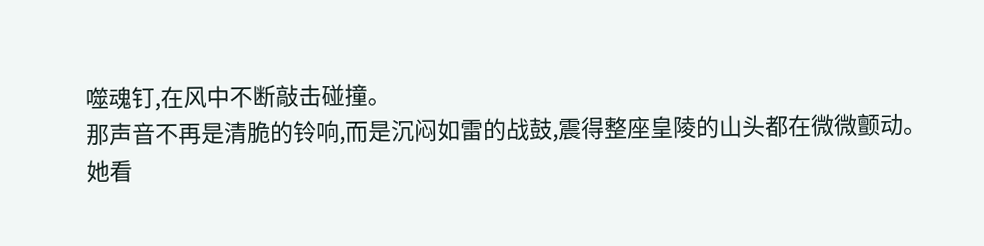噬魂钉,在风中不断敲击碰撞。
那声音不再是清脆的铃响,而是沉闷如雷的战鼓,震得整座皇陵的山头都在微微颤动。
她看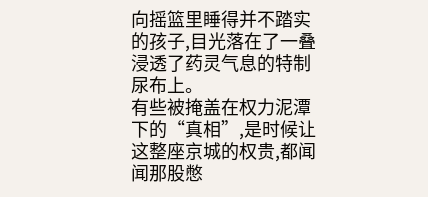向摇篮里睡得并不踏实的孩子,目光落在了一叠浸透了药灵气息的特制尿布上。
有些被掩盖在权力泥潭下的“真相”,是时候让这整座京城的权贵,都闻闻那股憋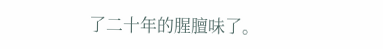了二十年的腥膻味了。